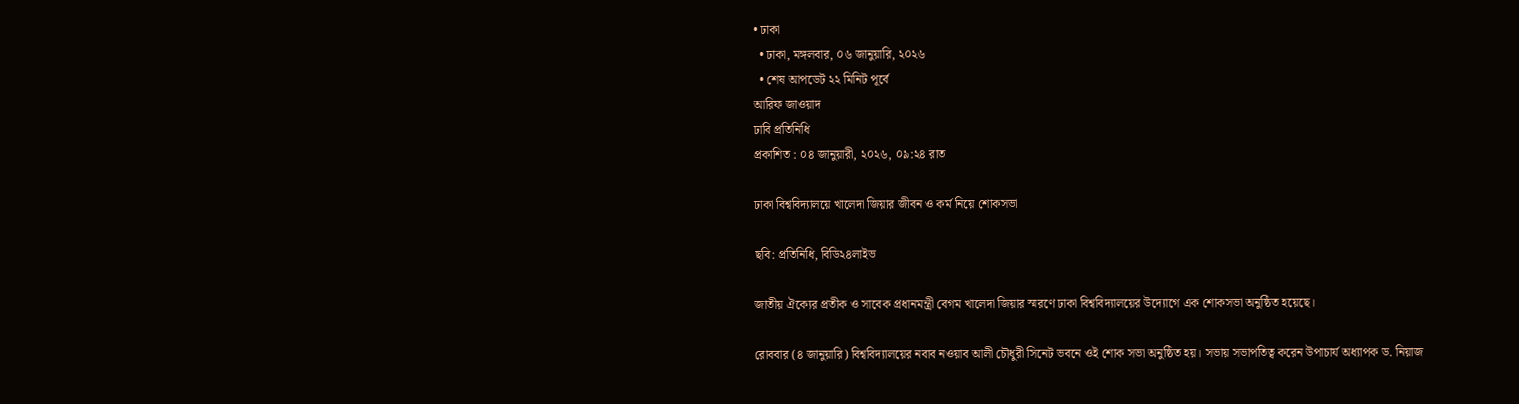• ঢাকা
  • ঢাকা, মঙ্গলবার, ০৬ জানুয়ারি, ২০২৬
  • শেষ আপডেট ২২ মিনিট পূর্বে
আরিফ জাওয়াদ
ঢাবি প্রতিনিধি
প্রকাশিত : ০৪ জানুয়ারী, ২০২৬, ০৯:২৪ রাত

ঢাকা বিশ্ববিদ্যালয়ে খালেদা জিয়ার জীবন ও কর্ম নিয়ে শোকসভা

ছবি: প্রতিনিধি, বিডি২৪লাইভ

জাতীয় ঐক্যের প্রতীক ও সাবেক প্রধানমন্ত্রী বেগম খালেদা জিয়ার স্মরণে ঢাকা বিশ্ববিদ্যালয়ের উদ্যোগে এক শোকসভা অনুষ্ঠিত হয়েছে।

রোববার (৪ জানুয়ারি) বিশ্ববিদ্যালয়ের নবাব নওয়াব আলী চৌধুরী সিনেট ভবনে ওই শোক সভা অনুষ্ঠিত হয়। সভায় সভাপতিত্ব করেন উপাচার্য অধ্যাপক ড. নিয়াজ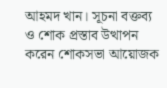আহমদ খান। সূচনা বক্তব্য ও শোক প্রস্তাব উত্থাপন করেন শোকসভা আয়োজক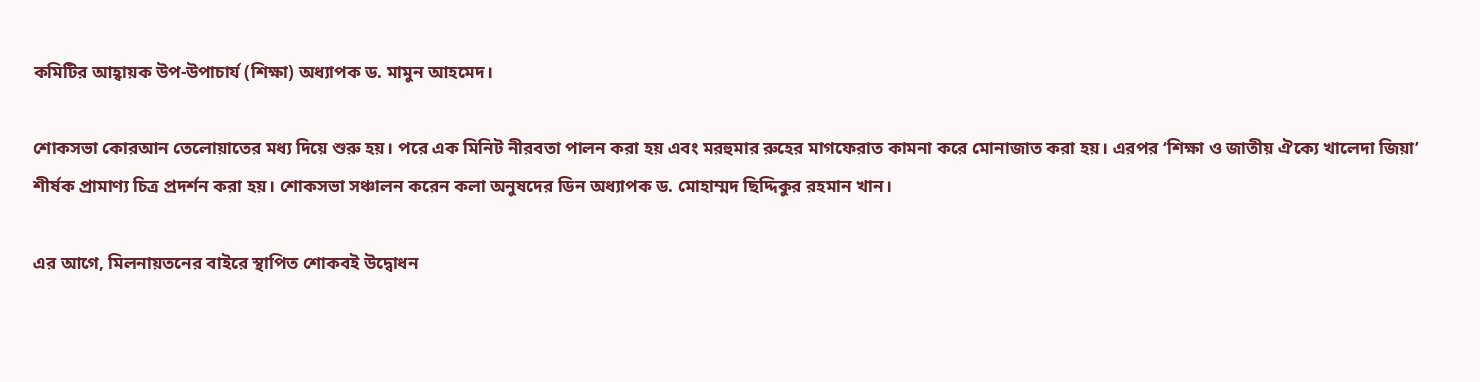কমিটির আহ্বায়ক উপ-উপাচার্য (শিক্ষা) অধ্যাপক ড. মামুন আহমেদ।

শোকসভা কোরআন তেলোয়াতের মধ্য দিয়ে শুরু হয়। পরে এক মিনিট নীরবতা পালন করা হয় এবং মরহুমার রুহের মাগফেরাত কামনা করে মোনাজাত করা হয়। এরপর ‘শিক্ষা ও জাতীয় ঐক্যে খালেদা জিয়া’ শীর্ষক প্রামাণ্য চিত্র প্রদর্শন করা হয়। শোকসভা সঞ্চালন করেন কলা অনুষদের ডিন অধ্যাপক ড. মোহাম্মদ ছিদ্দিকুর রহমান খান।

এর আগে, মিলনায়তনের বাইরে স্থাপিত শোকবই উদ্বোধন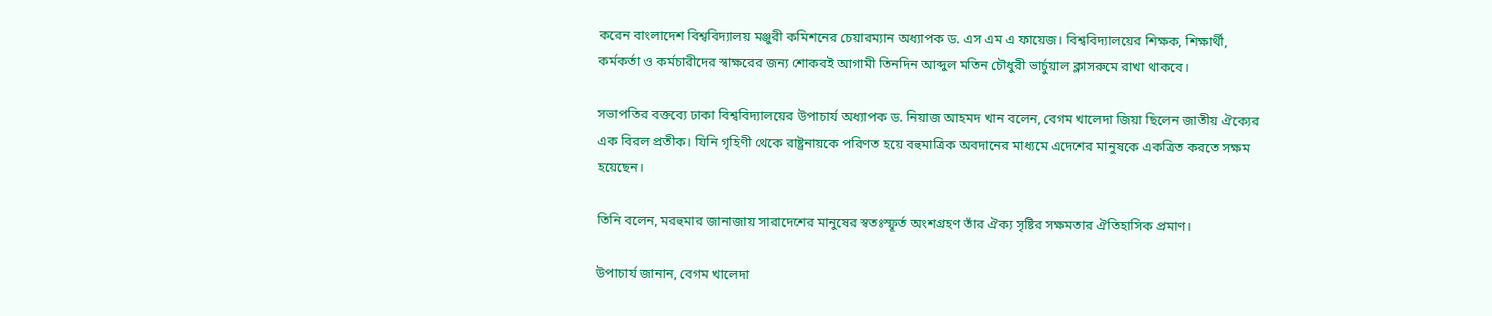করেন বাংলাদেশ বিশ্ববিদ্যালয় মঞ্জুরী কমিশনের চেয়ারম্যান অধ্যাপক ড. এস এম এ ফায়েজ। বিশ্ববিদ্যালয়ের শিক্ষক, শিক্ষার্থী, কর্মকর্তা ও কর্মচারীদের স্বাক্ষরের জন্য শোকবই আগামী তিনদিন আব্দুল মতিন চৌধুরী ভার্চুয়াল ক্লাসরুমে রাখা থাকবে।

সভাপতির বক্তব্যে ঢাকা বিশ্ববিদ্যালয়ের উপাচার্য অধ্যাপক ড. নিয়াজ আহমদ খান বলেন, বেগম খালেদা জিয়া ছিলেন জাতীয় ঐক্যের এক বিরল প্রতীক। যিনি গৃহিণী থেকে রাষ্ট্রনায়কে পরিণত হয়ে বহুমাত্রিক অবদানের মাধ্যমে এদেশের মানুষকে একত্রিত করতে সক্ষম হয়েছেন।

তিনি বলেন, মরহুমার জানাজায় সারাদেশের মানুষের স্বতঃস্ফূর্ত অংশগ্রহণ তাঁর ঐক্য সৃষ্টির সক্ষমতার ঐতিহাসিক প্রমাণ।

উপাচার্য জানান, বেগম খালেদা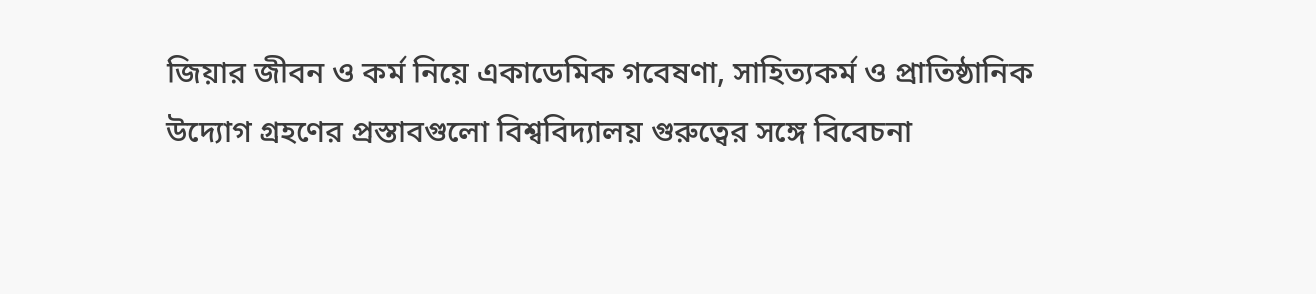জিয়ার জীবন ও কর্ম নিয়ে একাডেমিক গবেষণা, সাহিত্যকর্ম ও প্রাতিষ্ঠানিক উদ্যোগ গ্রহণের প্রস্তাবগুলো বিশ্ববিদ্যালয় গুরুত্বের সঙ্গে বিবেচনা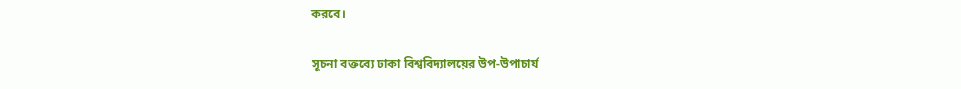করবে।

সূচনা বক্তব্যে ঢাকা বিশ্ববিদ্যালয়ের উপ-উপাচার্য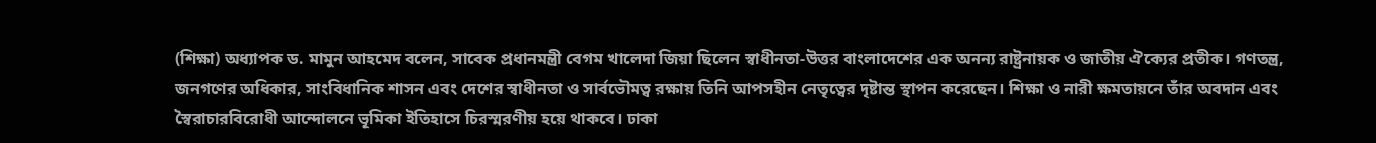(শিক্ষা) অধ্যাপক ড. মামুন আহমেদ বলেন, সাবেক প্রধানমন্ত্রী বেগম খালেদা জিয়া ছিলেন স্বাধীনতা-উত্তর বাংলাদেশের এক অনন্য রাষ্ট্রনায়ক ও জাতীয় ঐক্যের প্রতীক। গণতন্ত্র, জনগণের অধিকার, সাংবিধানিক শাসন এবং দেশের স্বাধীনতা ও সার্বভৌমত্ব রক্ষায় তিনি আপসহীন নেতৃত্বের দৃষ্টান্ত স্থাপন করেছেন। শিক্ষা ও নারী ক্ষমতায়নে তাঁর অবদান এবং স্বৈরাচারবিরোধী আন্দোলনে ভূমিকা ইতিহাসে চিরস্মরণীয় হয়ে থাকবে। ঢাকা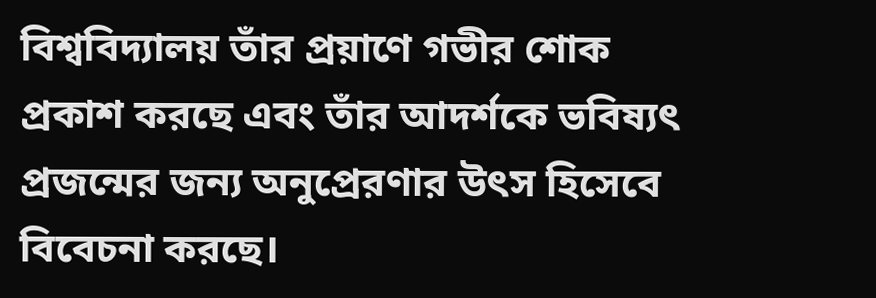বিশ্ববিদ্যালয় তাঁর প্রয়াণে গভীর শোক প্রকাশ করছে এবং তাঁর আদর্শকে ভবিষ্যৎ প্রজন্মের জন্য অনুপ্রেরণার উৎস হিসেবে বিবেচনা করছে।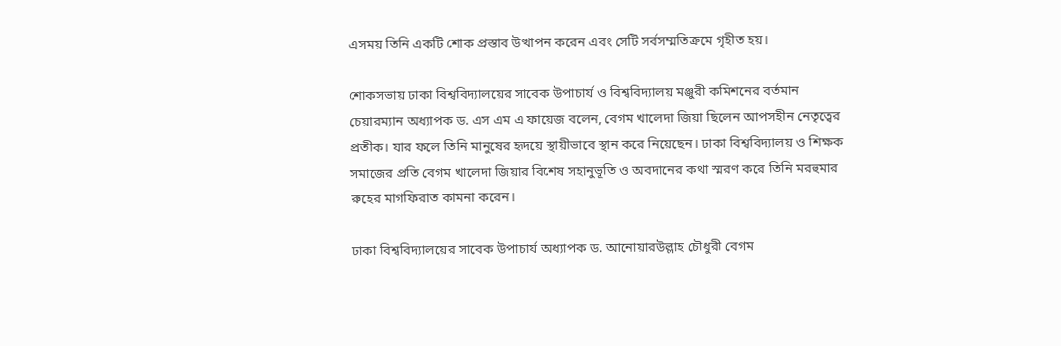এসময় তিনি একটি শোক প্রস্তাব উত্থাপন করেন এবং সেটি সর্বসম্মতিক্রমে গৃহীত হয়।

শোকসভায় ঢাকা বিশ্ববিদ্যালয়ের সাবেক উপাচার্য ও বিশ্ববিদ্যালয় মঞ্জুরী কমিশনের বর্তমান চেয়ারম্যান অধ্যাপক ড. এস এম এ ফায়েজ বলেন, বেগম খালেদা জিয়া ছিলেন আপসহীন নেতৃত্বের প্রতীক। যার ফলে তিনি মানুষের হৃদয়ে স্থায়ীভাবে স্থান করে নিয়েছেন। ঢাকা বিশ্ববিদ্যালয় ও শিক্ষক সমাজের প্রতি বেগম খালেদা জিয়ার বিশেষ সহানুভূতি ও অবদানের কথা স্মরণ করে তিনি মরহুমার রুহের মাগফিরাত কামনা করেন।

ঢাকা বিশ্ববিদ্যালয়ের সাবেক উপাচার্য অধ্যাপক ড. আনোয়ারউল্লাহ চৌধুরী বেগম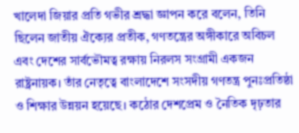খালেদা জিয়ার প্রতি গভীর শ্রদ্ধা জ্ঞাপন করে বলেন, তিনি ছিলেন জাতীয় ঐক্যের প্রতীক, গণতন্ত্রের অঙ্গীকারে অবিচল এবং দেশের সার্বভৌমত্ব রক্ষায় নিরলস সংগ্রামী একজন রাষ্ট্রনায়ক। তাঁর নেতৃত্বে বাংলাদেশে সংসদীয় গণতন্ত্র পুনঃপ্রতিষ্ঠা ও শিক্ষার উন্নয়ন হয়েছে। কঠোর দেশপ্রেম ও নৈতিক দৃঢ়তার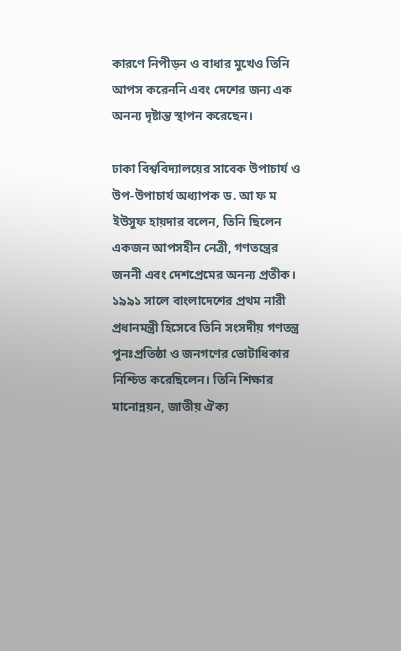কারণে নিপীড়ন ও বাধার মুখেও তিনি আপস করেননি এবং দেশের জন্য এক অনন্য দৃষ্টান্ত স্থাপন করেছেন।

ঢাকা বিশ্ববিদ্যালয়ের সাবেক উপাচার্য ও উপ-উপাচার্য অধ্যাপক ড. আ ফ ম ইউসুফ হায়দার বলেন, তিনি ছিলেন একজন আপসহীন নেত্রী, গণতন্ত্রের জননী এবং দেশপ্রেমের অনন্য প্রতীক। ১৯৯১ সালে বাংলাদেশের প্রথম নারী প্রধানমন্ত্রী হিসেবে তিনি সংসদীয় গণতন্ত্র পুনঃপ্রতিষ্ঠা ও জনগণের ভোটাধিকার নিশ্চিত করেছিলেন। তিনি শিক্ষার মানোন্নয়ন, জাতীয় ঐক্য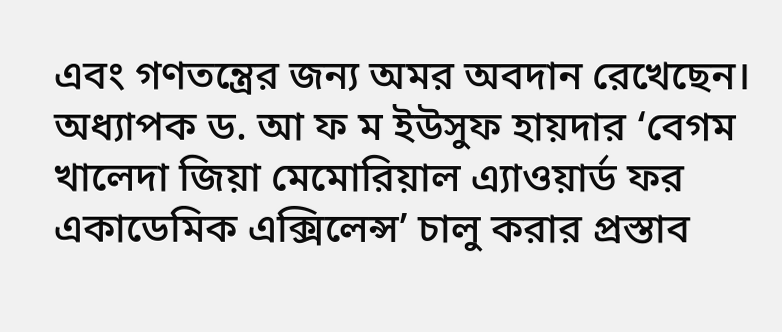এবং গণতন্ত্রের জন্য অমর অবদান রেখেছেন। অধ্যাপক ড. আ ফ ম ইউসুফ হায়দার ‘বেগম খালেদা জিয়া মেমোরিয়াল এ্যাওয়ার্ড ফর একাডেমিক এক্সিলেন্স’ চালু করার প্রস্তাব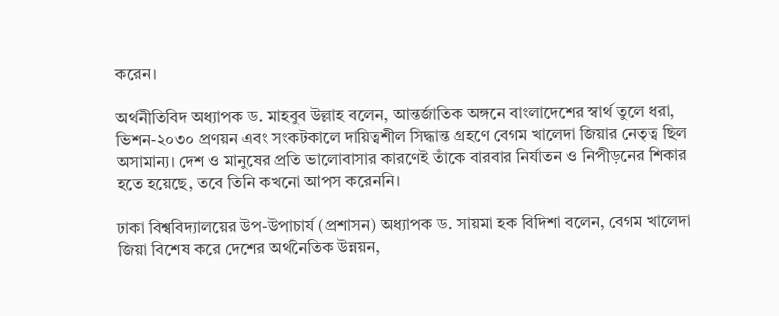করেন।

অর্থনীতিবিদ অধ্যাপক ড. মাহবুব উল্লাহ বলেন, আন্তর্জাতিক অঙ্গনে বাংলাদেশের স্বার্থ তুলে ধরা, ভিশন-২০৩০ প্রণয়ন এবং সংকটকালে দায়িত্বশীল সিদ্ধান্ত গ্রহণে বেগম খালেদা জিয়ার নেতৃত্ব ছিল অসামান্য। দেশ ও মানুষের প্রতি ভালোবাসার কারণেই তাঁকে বারবার নির্যাতন ও নিপীড়নের শিকার হতে হয়েছে, তবে তিনি কখনো আপস করেননি।

ঢাকা বিশ্ববিদ্যালয়ের উপ-উপাচার্য (প্রশাসন) অধ্যাপক ড. সায়মা হক বিদিশা বলেন, বেগম খালেদা জিয়া বিশেষ করে দেশের অর্থনৈতিক উন্নয়ন,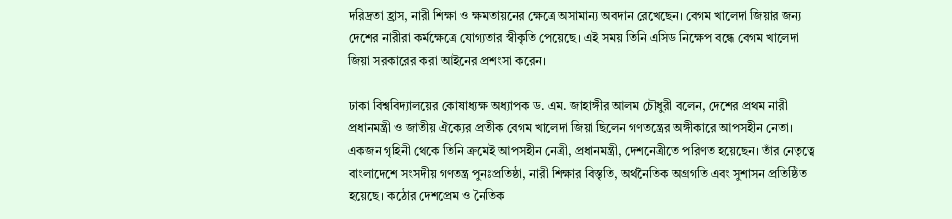দরিদ্রতা হ্রাস, নারী শিক্ষা ও ক্ষমতায়নের ক্ষেত্রে অসামান্য অবদান রেখেছেন। বেগম খালেদা জিয়ার জন্য দেশের নারীরা কর্মক্ষেত্রে যোগ্যতার স্বীকৃতি পেয়েছে। এই সময় তিনি এসিড নিক্ষেপ বন্ধে বেগম খালেদা জিয়া সরকারের করা আইনের প্রশংসা করেন।

ঢাকা বিশ্ববিদ্যালয়ের কোষাধ্যক্ষ অধ্যাপক ড. এম. জাহাঙ্গীর আলম চৌধুরী বলেন, দেশের প্রথম নারী প্রধানমন্ত্রী ও জাতীয় ঐক্যের প্রতীক বেগম খালেদা জিয়া ছিলেন গণতন্ত্রের অঙ্গীকারে আপসহীন নেতা। একজন গৃহিনী থেকে তিনি ক্রমেই আপসহীন নেত্রী, প্রধানমন্ত্রী, দেশনেত্রীতে পরিণত হয়েছেন। তাঁর নেতৃত্বে বাংলাদেশে সংসদীয় গণতন্ত্র পুনঃপ্রতিষ্ঠা, নারী শিক্ষার বিস্তৃতি, অর্থনৈতিক অগ্রগতি এবং সুশাসন প্রতিষ্ঠিত হয়েছে। কঠোর দেশপ্রেম ও নৈতিক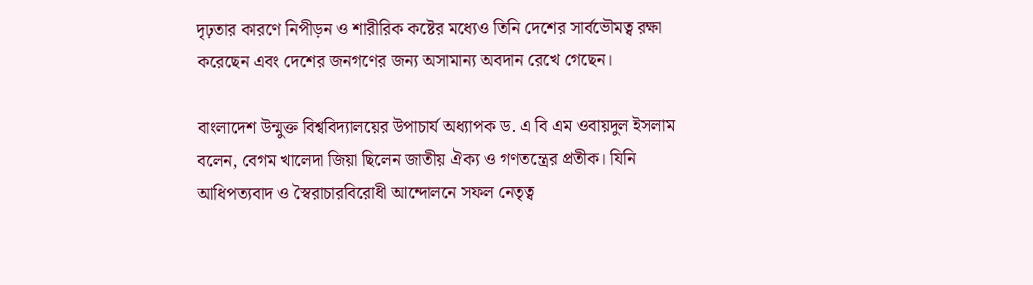দৃঢ়তার কারণে নিপীড়ন ও শারীরিক কষ্টের মধ্যেও তিনি দেশের সার্বভৌমত্ব রক্ষা করেছেন এবং দেশের জনগণের জন্য অসামান্য অবদান রেখে গেছেন।

বাংলাদেশ উন্মুক্ত বিশ্ববিদ্যালয়ের উপাচার্য অধ্যাপক ড. এ বি এম ওবায়দুল ইসলাম বলেন, বেগম খালেদা জিয়া ছিলেন জাতীয় ঐক্য ও গণতন্ত্রের প্রতীক। যিনি আধিপত্যবাদ ও স্বৈরাচারবিরোধী আন্দোলনে সফল নেতৃত্ব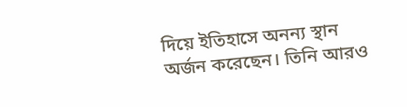দিয়ে ইতিহাসে অনন্য স্থান অর্জন করেছেন। তিনি আরও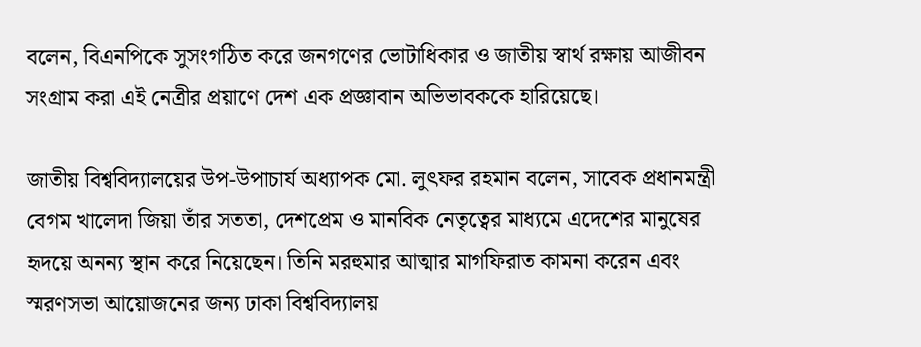বলেন, বিএনপিকে সুসংগঠিত করে জনগণের ভোটাধিকার ও জাতীয় স্বার্থ রক্ষায় আজীবন সংগ্রাম করা এই নেত্রীর প্রয়াণে দেশ এক প্রজ্ঞাবান অভিভাবককে হারিয়েছে।

জাতীয় বিশ্ববিদ্যালয়ের উপ-উপাচার্য অধ্যাপক মো. লুৎফর রহমান বলেন, সাবেক প্রধানমন্ত্রী বেগম খালেদা জিয়া তাঁর সততা, দেশপ্রেম ও মানবিক নেতৃত্বের মাধ্যমে এদেশের মানুষের হৃদয়ে অনন্য স্থান করে নিয়েছেন। তিনি মরহুমার আত্মার মাগফিরাত কামনা করেন এবং স্মরণসভা আয়োজনের জন্য ঢাকা বিশ্ববিদ্যালয়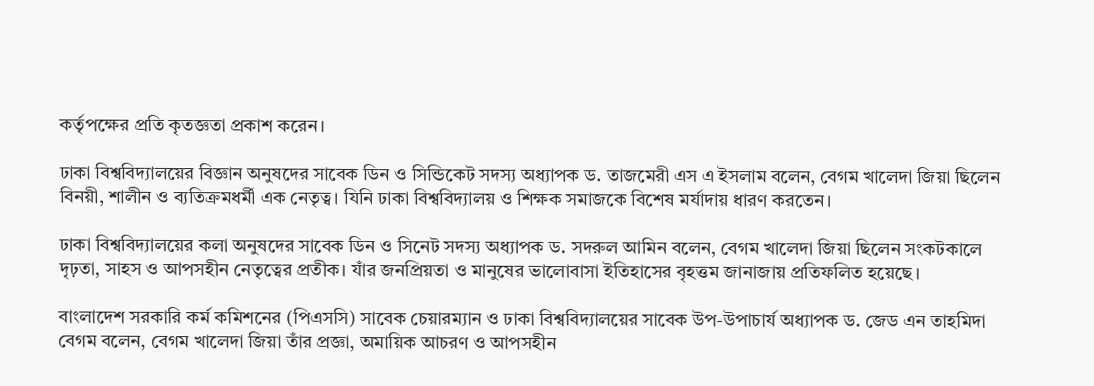কর্তৃপক্ষের প্রতি কৃতজ্ঞতা প্রকাশ করেন।

ঢাকা বিশ্ববিদ্যালয়ের বিজ্ঞান অনুষদের সাবেক ডিন ও সিন্ডিকেট সদস্য অধ্যাপক ড. তাজমেরী এস এ ইসলাম বলেন, বেগম খালেদা জিয়া ছিলেন বিনয়ী, শালীন ও ব্যতিক্রমধর্মী এক নেতৃত্ব। যিনি ঢাকা বিশ্ববিদ্যালয় ও শিক্ষক সমাজকে বিশেষ মর্যাদায় ধারণ করতেন।

ঢাকা বিশ্ববিদ্যালয়ের কলা অনুষদের সাবেক ডিন ও সিনেট সদস্য অধ্যাপক ড. সদরুল আমিন বলেন, বেগম খালেদা জিয়া ছিলেন সংকটকালে দৃঢ়তা, সাহস ও আপসহীন নেতৃত্বের প্রতীক। যাঁর জনপ্রিয়তা ও মানুষের ভালোবাসা ইতিহাসের বৃহত্তম জানাজায় প্রতিফলিত হয়েছে।

বাংলাদেশ সরকারি কর্ম কমিশনের (পিএসসি) সাবেক চেয়ারম্যান ও ঢাকা বিশ্ববিদ্যালয়ের সাবেক উপ-উপাচার্য অধ্যাপক ড. জেড এন তাহমিদা বেগম বলেন, বেগম খালেদা জিয়া তাঁর প্রজ্ঞা, অমায়িক আচরণ ও আপসহীন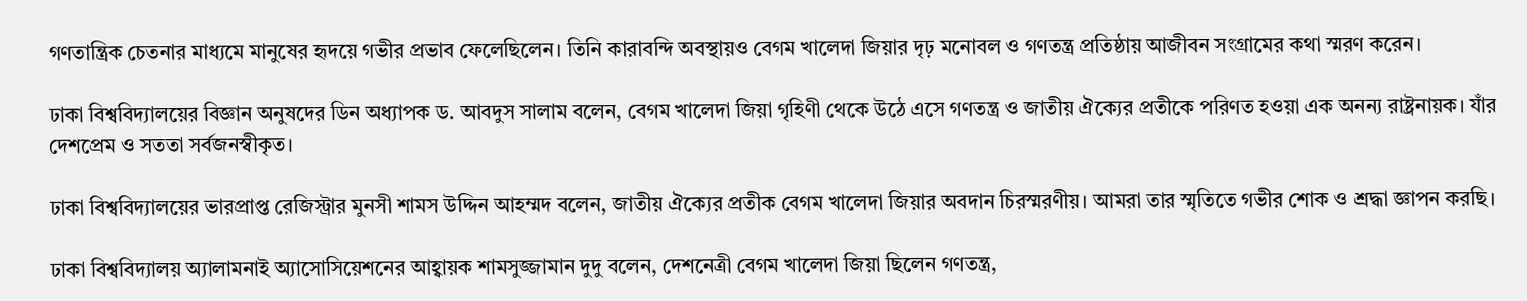গণতান্ত্রিক চেতনার মাধ্যমে মানুষের হৃদয়ে গভীর প্রভাব ফেলেছিলেন। তিনি কারাবন্দি অবস্থায়ও বেগম খালেদা জিয়ার দৃঢ় মনোবল ও গণতন্ত্র প্রতিষ্ঠায় আজীবন সংগ্রামের কথা স্মরণ করেন।

ঢাকা বিশ্ববিদ্যালয়ের বিজ্ঞান অনুষদের ডিন অধ্যাপক ড. আবদুস সালাম বলেন, বেগম খালেদা জিয়া গৃহিণী থেকে উঠে এসে গণতন্ত্র ও জাতীয় ঐক্যের প্রতীকে পরিণত হওয়া এক অনন্য রাষ্ট্রনায়ক। যাঁর দেশপ্রেম ও সততা সর্বজনস্বীকৃত।

ঢাকা বিশ্ববিদ্যালয়ের ভারপ্রাপ্ত রেজিস্ট্রার মুনসী শামস উদ্দিন আহম্মদ বলেন, জাতীয় ঐক্যের প্রতীক বেগম খালেদা জিয়ার অবদান চিরস্মরণীয়। আমরা তার স্মৃতিতে গভীর শোক ও শ্রদ্ধা জ্ঞাপন করছি।

ঢাকা বিশ্ববিদ্যালয় অ্যালামনাই অ্যাসোসিয়েশনের আহ্বায়ক শামসুজ্জামান দুদু বলেন, দেশনেত্রী বেগম খালেদা জিয়া ছিলেন গণতন্ত্র,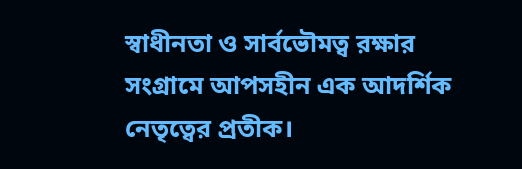স্বাধীনতা ও সার্বভৌমত্ব রক্ষার সংগ্রামে আপসহীন এক আদর্শিক নেতৃত্বের প্রতীক।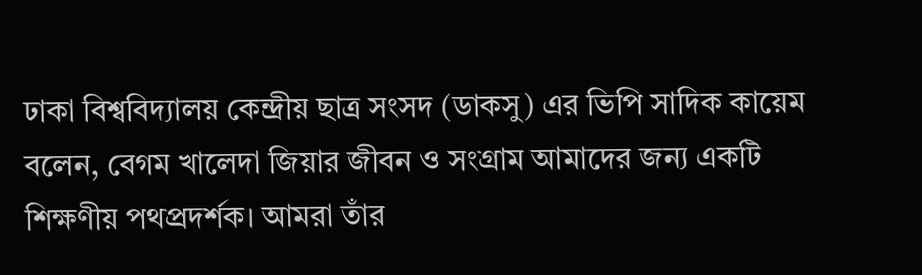ঢাকা বিশ্ববিদ্যালয় কেন্দ্রীয় ছাত্র সংসদ (ডাকসু) এর ভিপি সাদিক কায়েম বলেন, বেগম খালেদা জিয়ার জীবন ও সংগ্রাম আমাদের জন্য একটি শিক্ষণীয় পথপ্রদর্শক। আমরা তাঁর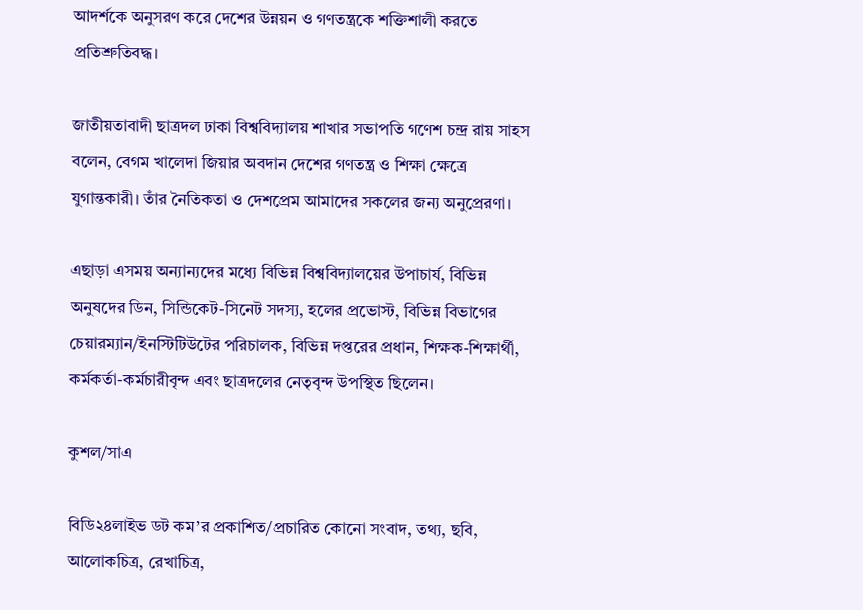আদর্শকে অনুসরণ করে দেশের উন্নয়ন ও গণতন্ত্রকে শক্তিশালী করতে প্রতিশ্রুতিবদ্ধ।

জাতীয়তাবাদী ছাত্রদল ঢাকা বিশ্ববিদ্যালয় শাখার সভাপতি গণেশ চন্দ্র রায় সাহস বলেন, বেগম খালেদা জিয়ার অবদান দেশের গণতন্ত্র ও শিক্ষা ক্ষেত্রে যুগান্তকারী। তাঁর নৈতিকতা ও দেশপ্রেম আমাদের সকলের জন্য অনুপ্রেরণা।

এছাড়া এসময় অন্যান্যদের মধ্যে বিভিন্ন বিশ্ববিদ্যালয়ের উপাচার্য, বিভিন্ন অনুষদের ডিন, সিন্ডিকেট-সিনেট সদস্য, হলের প্রভোস্ট, বিভিন্ন বিভাগের চেয়ারম্যান/ইনস্টিটিউটের পরিচালক, বিভিন্ন দপ্তরের প্রধান, শিক্ষক-শিক্ষার্থী, কর্মকর্তা-কর্মচারীবৃন্দ এবং ছাত্রদলের নেতৃবৃন্দ উপস্থিত ছিলেন।

কুশল/সাএ

বিডি২৪লাইভ ডট কম’র প্রকাশিত/প্রচারিত কোনো সংবাদ, তথ্য, ছবি, আলোকচিত্র, রেখাচিত্র,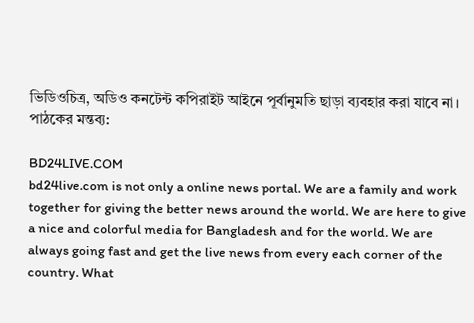ভিডিওচিত্র, অডিও কনটেন্ট কপিরাইট আইনে পূর্বানুমতি ছাড়া ব্যবহার করা যাবে না।
পাঠকের মন্তব্য:

BD24LIVE.COM
bd24live.com is not only a online news portal. We are a family and work together for giving the better news around the world. We are here to give a nice and colorful media for Bangladesh and for the world. We are always going fast and get the live news from every each corner of the country. What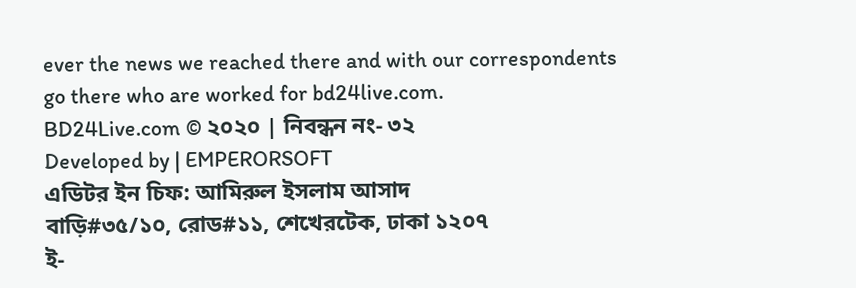ever the news we reached there and with our correspondents go there who are worked for bd24live.com.
BD24Live.com © ২০২০ | নিবন্ধন নং- ৩২
Developed by | EMPERORSOFT
এডিটর ইন চিফ: আমিরুল ইসলাম আসাদ
বাড়ি#৩৫/১০, রোড#১১, শেখেরটেক, ঢাকা ১২০৭
ই-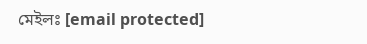মেইলঃ [email protected]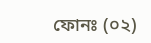ফোনঃ (০২)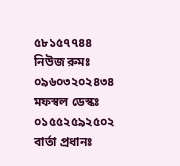৫৮১৫৭৭৪৪
নিউজ রুমঃ ০৯৬০৩২০২৪৩৪
মফস্বল ডেস্কঃ ০১৫৫২৫৯২৫০২
বার্তা প্রধানঃ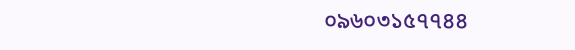০৯৬০৩১৫৭৭৪৪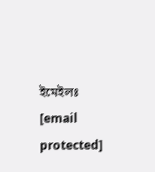ইমেইলঃ [email protected]